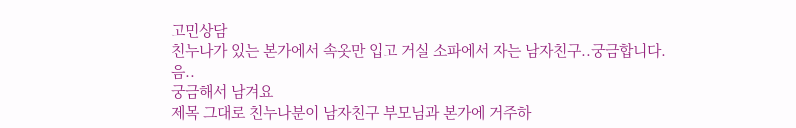고민상담
친누나가 있는 본가에서 속옷만 입고 거실 소파에서 자는 남자친구..궁금합니다.
음..
궁금해서 남겨요
제목 그대로 친누나분이 남자친구 부모님과 본가에 거주하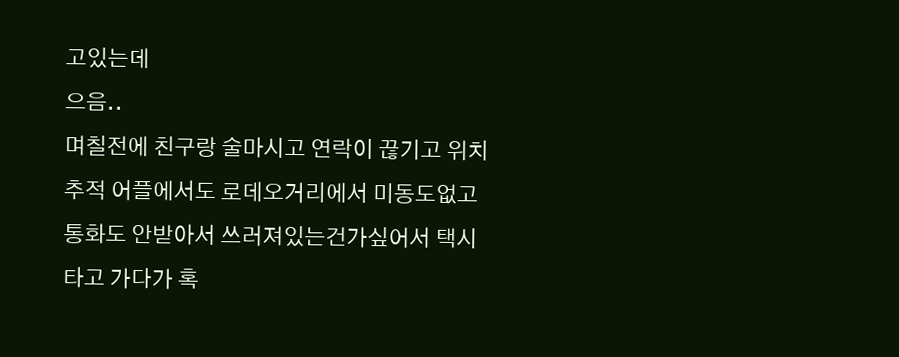고있는데
으음..
며칠전에 친구랑 술마시고 연락이 끊기고 위치추적 어플에서도 로데오거리에서 미동도없고 통화도 안받아서 쓰러져있는건가싶어서 택시타고 가다가 혹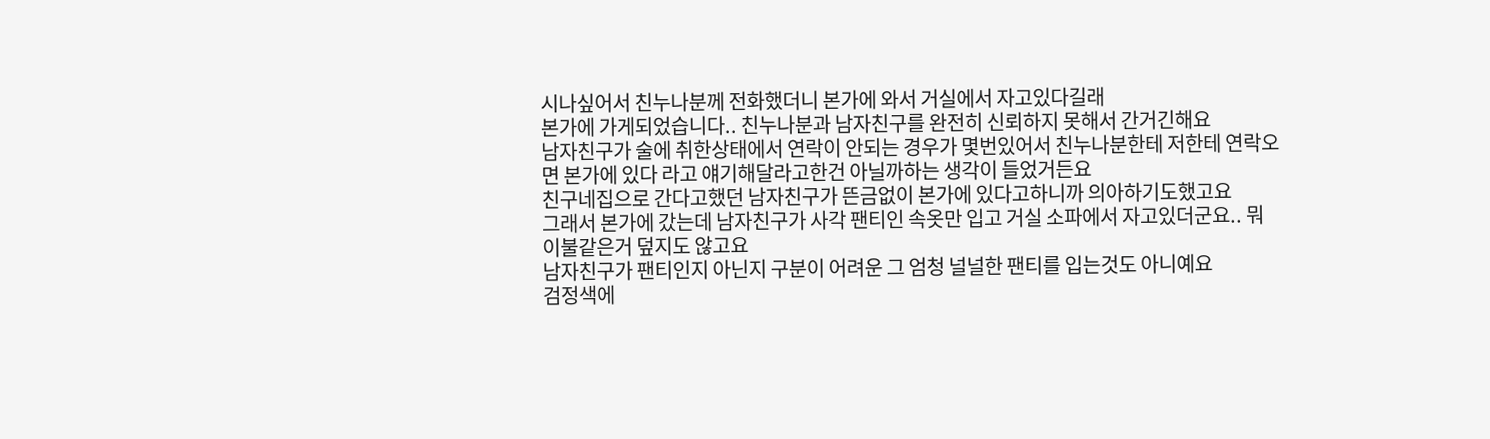시나싶어서 친누나분께 전화했더니 본가에 와서 거실에서 자고있다길래
본가에 가게되었습니다.. 친누나분과 남자친구를 완전히 신뢰하지 못해서 간거긴해요
남자친구가 술에 취한상태에서 연락이 안되는 경우가 몇번있어서 친누나분한테 저한테 연락오면 본가에 있다 라고 얘기해달라고한건 아닐까하는 생각이 들었거든요
친구네집으로 간다고했던 남자친구가 뜬금없이 본가에 있다고하니까 의아하기도했고요
그래서 본가에 갔는데 남자친구가 사각 팬티인 속옷만 입고 거실 소파에서 자고있더군요.. 뭐 이불같은거 덮지도 않고요
남자친구가 팬티인지 아닌지 구분이 어려운 그 엄청 널널한 팬티를 입는것도 아니예요
검정색에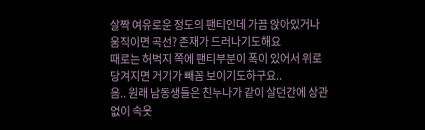살짝 여유로운 정도의 팬티인데 가끔 앉아있거나 움직이면 곡선? 존재가 드러나기도해요
때로는 허벅지 쪽에 팬티부분이 폭이 있어서 위로 당겨지면 거기가 빼꼼 보이기도하구요..
음.. 원래 남동생들은 친누나가 같이 살던간에 상관없이 속옷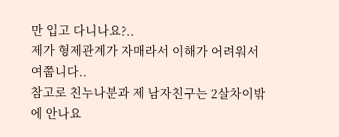만 입고 다니나요?..
제가 형제관계가 자매라서 이해가 어려워서 여쭙니다..
참고로 친누나분과 제 남자친구는 2살차이밖에 안나요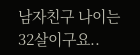남자친구 나이는 32살이구요..